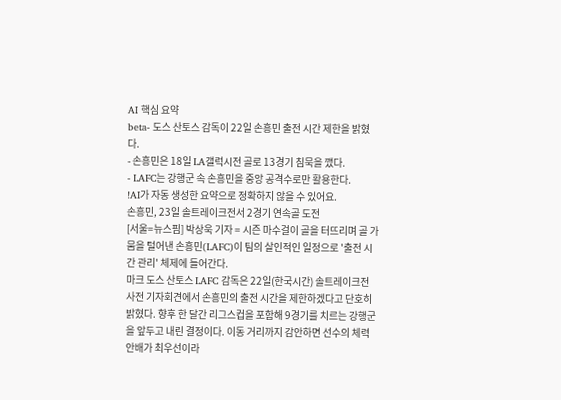AI 핵심 요약
beta- 도스 산토스 감독이 22일 손흥민 출전 시간 제한을 밝혔다.
- 손흥민은 18일 LA갤럭시전 골로 13경기 침묵을 깼다.
- LAFC는 강행군 속 손흥민을 중앙 공격수로만 활용한다.
!AI가 자동 생성한 요약으로 정확하지 않을 수 있어요.
손흥민, 23일 솔트레이크전서 2경기 연속골 도전
[서울=뉴스핌] 박상욱 기자 = 시즌 마수걸이 골을 터뜨리며 골 가뭄을 털어낸 손흥민(LAFC)이 팀의 살인적인 일정으로 '출전 시간 관리' 체제에 들어간다.
마크 도스 산토스 LAFC 감독은 22일(한국시간) 솔트레이크전 사전 기자회견에서 손흥민의 출전 시간을 제한하겠다고 단호히 밝혔다. 향후 한 달간 리그스컵을 포함해 9경기를 치르는 강행군을 앞두고 내린 결정이다. 이동 거리까지 감안하면 선수의 체력 안배가 최우선이라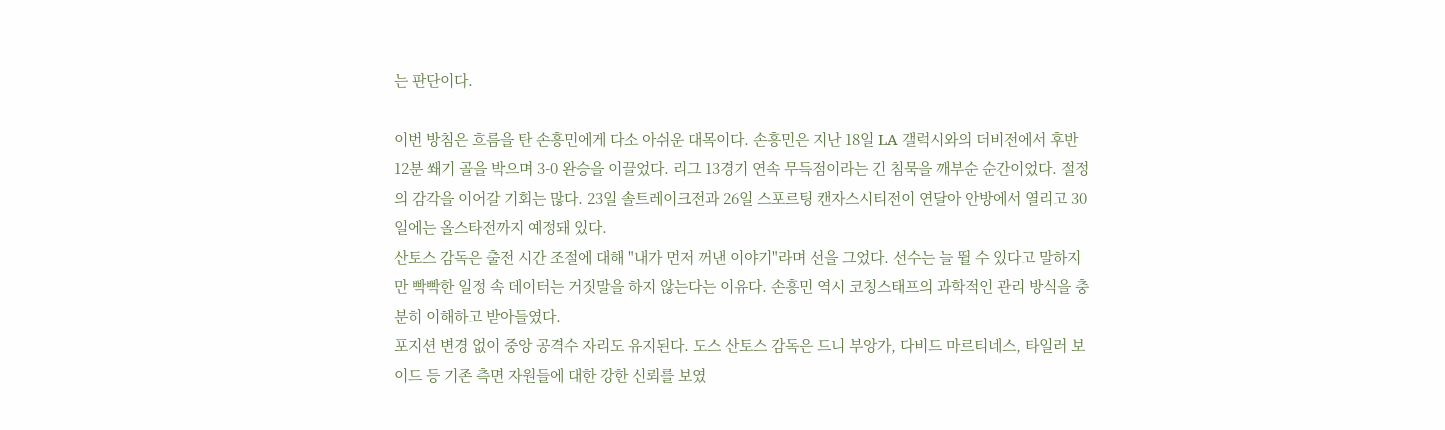는 판단이다.

이번 방침은 흐름을 탄 손흥민에게 다소 아쉬운 대목이다. 손흥민은 지난 18일 LA 갤럭시와의 더비전에서 후반 12분 쐐기 골을 박으며 3-0 완승을 이끌었다. 리그 13경기 연속 무득점이라는 긴 침묵을 깨부순 순간이었다. 절정의 감각을 이어갈 기회는 많다. 23일 솔트레이크전과 26일 스포르팅 캔자스시티전이 연달아 안방에서 열리고 30일에는 올스타전까지 예정돼 있다.
산토스 감독은 출전 시간 조절에 대해 "내가 먼저 꺼낸 이야기"라며 선을 그었다. 선수는 늘 뛸 수 있다고 말하지만 빡빡한 일정 속 데이터는 거짓말을 하지 않는다는 이유다. 손흥민 역시 코칭스태프의 과학적인 관리 방식을 충분히 이해하고 받아들였다.
포지션 변경 없이 중앙 공격수 자리도 유지된다. 도스 산토스 감독은 드니 부앙가, 다비드 마르티네스, 타일러 보이드 등 기존 측면 자원들에 대한 강한 신뢰를 보였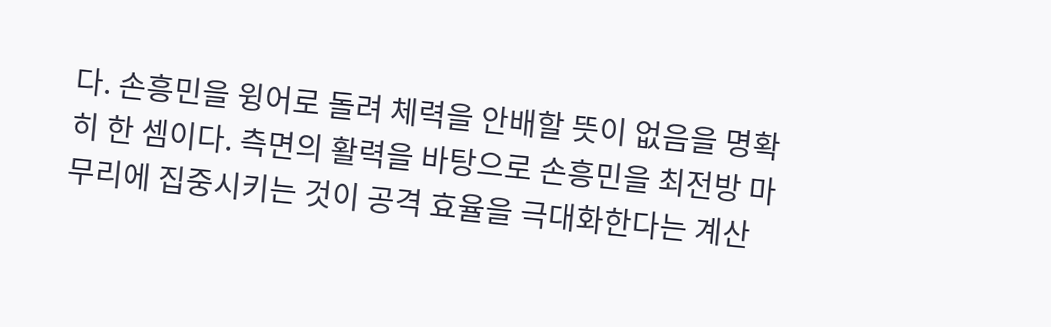다. 손흥민을 윙어로 돌려 체력을 안배할 뜻이 없음을 명확히 한 셈이다. 측면의 활력을 바탕으로 손흥민을 최전방 마무리에 집중시키는 것이 공격 효율을 극대화한다는 계산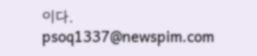이다.
psoq1337@newspim.com